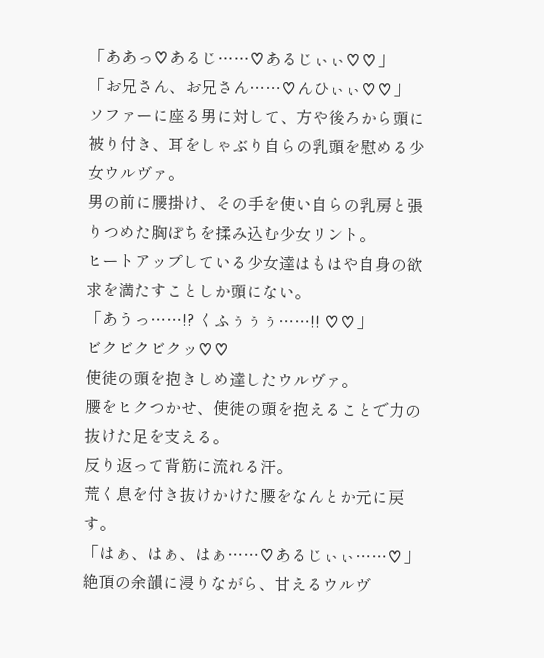「ああっ♡あるじ……♡あるじぃぃ♡♡」
「お兄さん、お兄さん……♡んひぃぃ♡♡」
ソファーに座る男に対して、方や後ろから頭に被り付き、耳をしゃぶり自らの乳頭を慰める少女ウルヴァ。
男の前に腰掛け、その手を使い自らの乳房と張りつめた胸ぽちを揉み込む少女リント。
ヒートアップしている少女達はもはや自身の欲求を満たすことしか頭にない。
「あうっ……!? くふぅぅぅ……!! ♡♡」
ビクビクビクッ♡♡
使徒の頭を抱きしめ達したウルヴァ。
腰をヒクつかせ、使徒の頭を抱えることで力の抜けた足を支える。
反り返って背筋に流れる汗。
荒く息を付き抜けかけた腰をなんとか元に戻す。
「はぁ、はぁ、はぁ……♡あるじぃぃ……♡」
絶頂の余韻に浸りながら、甘えるウルヴ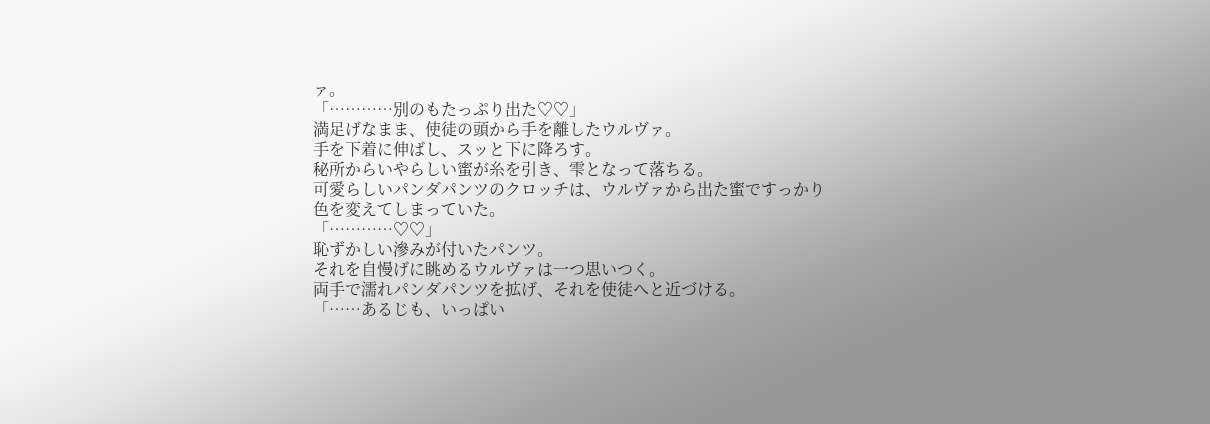ァ。
「…………別のもたっぷり出た♡♡」
満足げなまま、使徒の頭から手を離したウルヴァ。
手を下着に伸ばし、スッと下に降ろす。
秘所からいやらしい蜜が糸を引き、雫となって落ちる。
可愛らしいパンダパンツのクロッチは、ウルヴァから出た蜜ですっかり色を変えてしまっていた。
「…………♡♡」
恥ずかしい滲みが付いたパンツ。
それを自慢げに眺めるウルヴァは一つ思いつく。
両手で濡れパンダパンツを拡げ、それを使徒へと近づける。
「……あるじも、いっぱい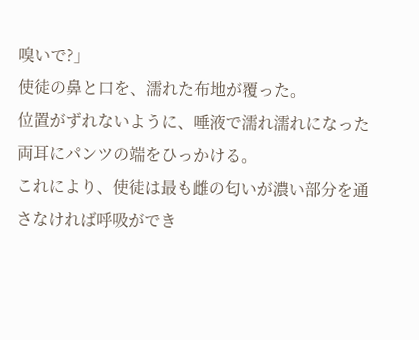嗅いで?」
使徒の鼻と口を、濡れた布地が覆った。
位置がずれないように、唾液で濡れ濡れになった両耳にパンツの端をひっかける。
これにより、使徒は最も雌の匂いが濃い部分を通さなければ呼吸ができ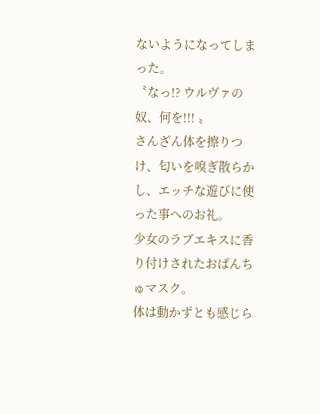ないようになってしまった。
〝なっ!? ウルヴァの奴、何を!!! 〟
さんざん体を擦りつけ、匂いを嗅ぎ散らかし、エッチな遊びに使った事へのお礼。
少女のラブエキスに香り付けされたおぱんちゅマスク。
体は動かずとも感じら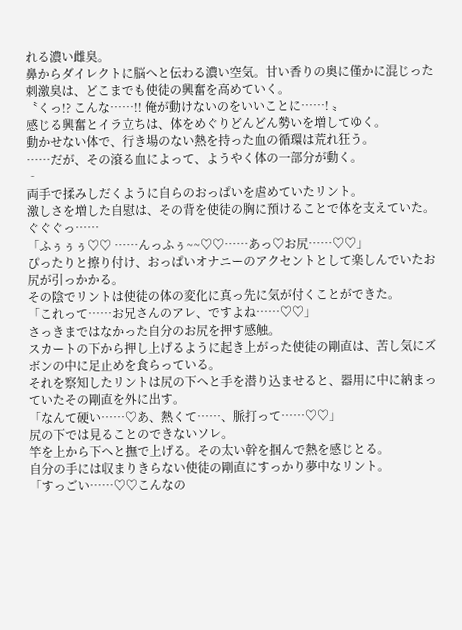れる濃い雌臭。
鼻からダイレクトに脳へと伝わる濃い空気。甘い香りの奥に僅かに混じった刺激臭は、どこまでも使徒の興奮を高めていく。
〝くっ!? こんな……!! 俺が動けないのをいいことに……! 〟
感じる興奮とイラ立ちは、体をめぐりどんどん勢いを増してゆく。
動かせない体で、行き場のない熱を持った血の循環は荒れ狂う。
……だが、その滾る血によって、ようやく体の一部分が動く。
‐
両手で揉みしだくように自らのおっぱいを虐めていたリント。
激しさを増した自慰は、その背を使徒の胸に預けることで体を支えていた。
ぐぐぐっ……
「ふぅぅぅ♡♡ ……んっふぅ~~♡♡……あっ♡お尻……♡♡」
ぴったりと擦り付け、おっぱいオナニーのアクセントとして楽しんでいたお尻が引っかかる。
その陰でリントは使徒の体の変化に真っ先に気が付くことができた。
「これって……お兄さんのアレ、ですよね……♡♡」
さっきまではなかった自分のお尻を押す感触。
スカートの下から押し上げるように起き上がった使徒の剛直は、苦し気にズボンの中に足止めを食らっている。
それを察知したリントは尻の下へと手を潜り込ませると、器用に中に納まっていたその剛直を外に出す。
「なんて硬い……♡あ、熱くて……、脈打って……♡♡」
尻の下では見ることのできないソレ。
竿を上から下へと撫で上げる。その太い幹を掴んで熱を感じとる。
自分の手には収まりきらない使徒の剛直にすっかり夢中なリント。
「すっごい……♡♡こんなの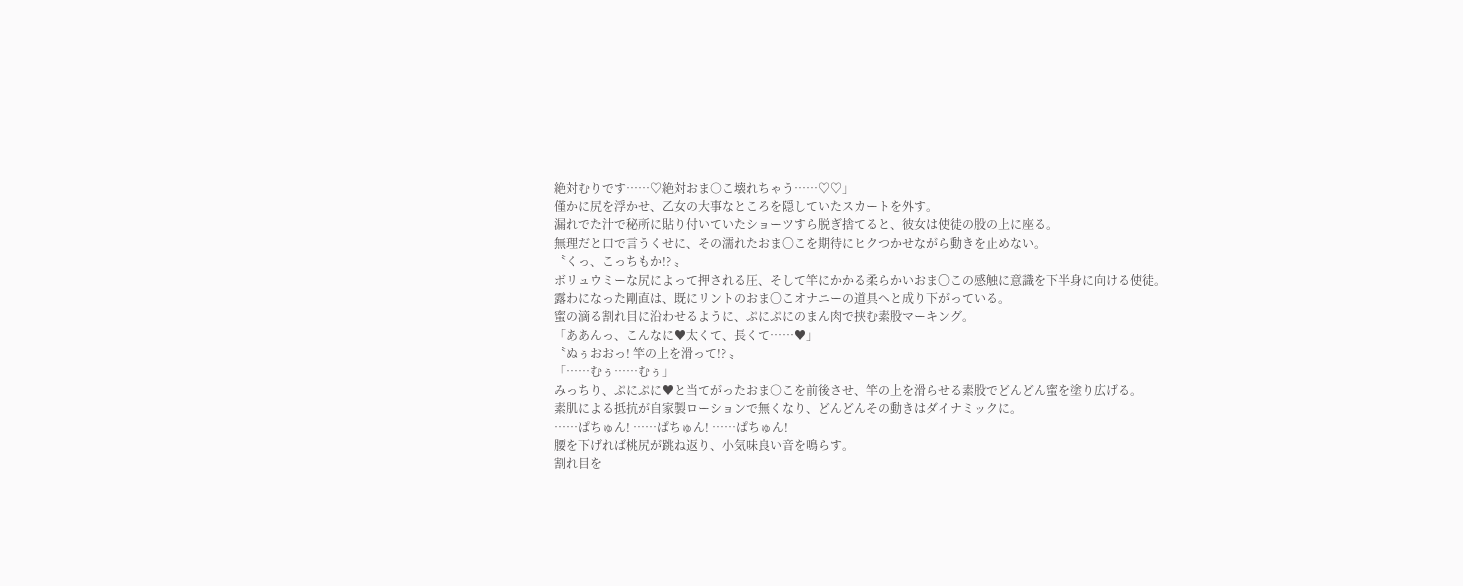絶対むりです……♡絶対おま○こ壊れちゃう……♡♡」
僅かに尻を浮かせ、乙女の大事なところを隠していたスカートを外す。
漏れでた汁で秘所に貼り付いていたショーツすら脱ぎ捨てると、彼女は使徒の股の上に座る。
無理だと口で言うくせに、その濡れたおま〇こを期待にヒクつかせながら動きを止めない。
〝くっ、こっちもか!? 〟
ボリュウミーな尻によって押される圧、そして竿にかかる柔らかいおま〇この感触に意識を下半身に向ける使徒。
露わになった剛直は、既にリントのおま〇こオナニーの道具へと成り下がっている。
蜜の滴る割れ目に沿わせるように、ぷにぷにのまん肉で挟む素股マーキング。
「ああんっ、こんなに♥太くて、長くて……♥」
〝ぬぅおおっ! 竿の上を滑って!? 〟
「……むぅ……むぅ」
みっちり、ぷにぷに♥と当てがったおま○こを前後させ、竿の上を滑らせる素股でどんどん蜜を塗り広げる。
素肌による抵抗が自家製ローションで無くなり、どんどんその動きはダイナミックに。
……ぱちゅん! ……ぱちゅん! ……ぱちゅん!
腰を下げれば桃尻が跳ね返り、小気味良い音を鳴らす。
割れ目を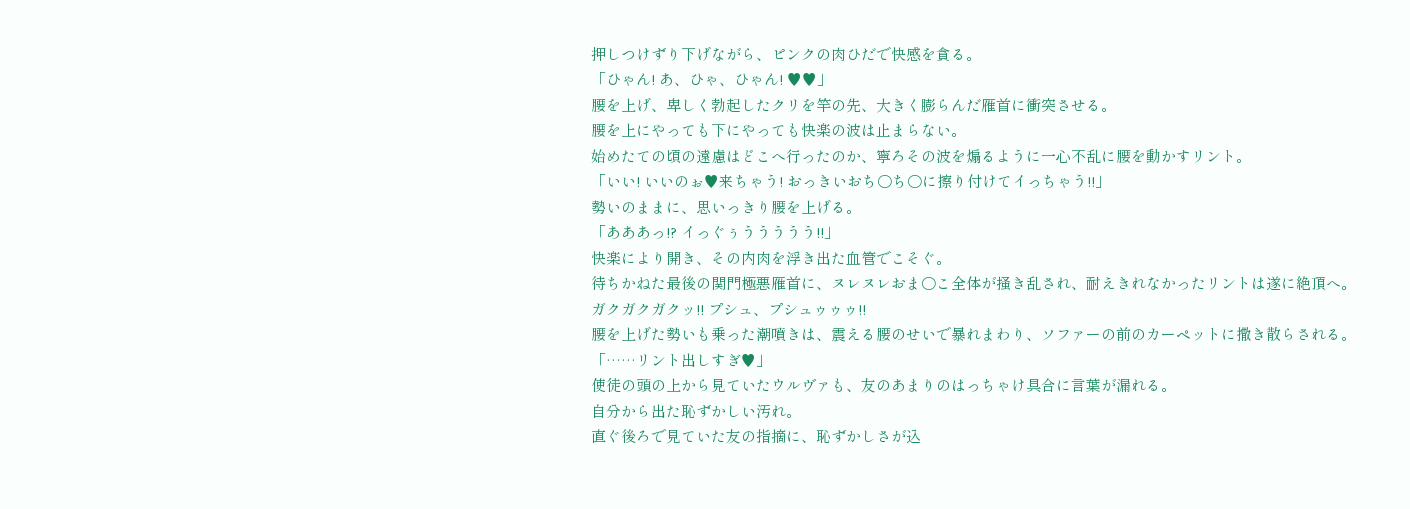押しつけずり下げながら、ピンクの肉ひだで快感を貪る。
「ひゃん! あ、ひゃ、ひゃん! ♥♥」
腰を上げ、卑しく勃起したクリを竿の先、大きく膨らんだ雁首に衝突させる。
腰を上にやっても下にやっても快楽の波は止まらない。
始めたての頃の遠慮はどこへ行ったのか、寧ろその波を煽るように一心不乱に腰を動かすリント。
「いい! いいのぉ♥来ちゃう! おっきいおち○ち○に擦り付けてイっちゃう!!」
勢いのままに、思いっきり腰を上げる。
「あああっ!? イっぐぅううううう!!」
快楽により開き、その内肉を浮き出た血管でこそぐ。
待ちかねた最後の関門極悪雁首に、ヌレヌレおま○こ全体が掻き乱され、耐えきれなかったリントは遂に絶頂へ。
ガクガクガクッ!! プシュ、プシュゥゥゥ!!
腰を上げた勢いも乗った潮噴きは、震える腰のせいで暴れまわり、ソファーの前のカーペットに撒き散らされる。
「……リント出しすぎ♥」
使徒の頭の上から見ていたウルヴァも、友のあまりのはっちゃけ具合に言葉が漏れる。
自分から出た恥ずかしい汚れ。
直ぐ後ろで見ていた友の指摘に、恥ずかしさが込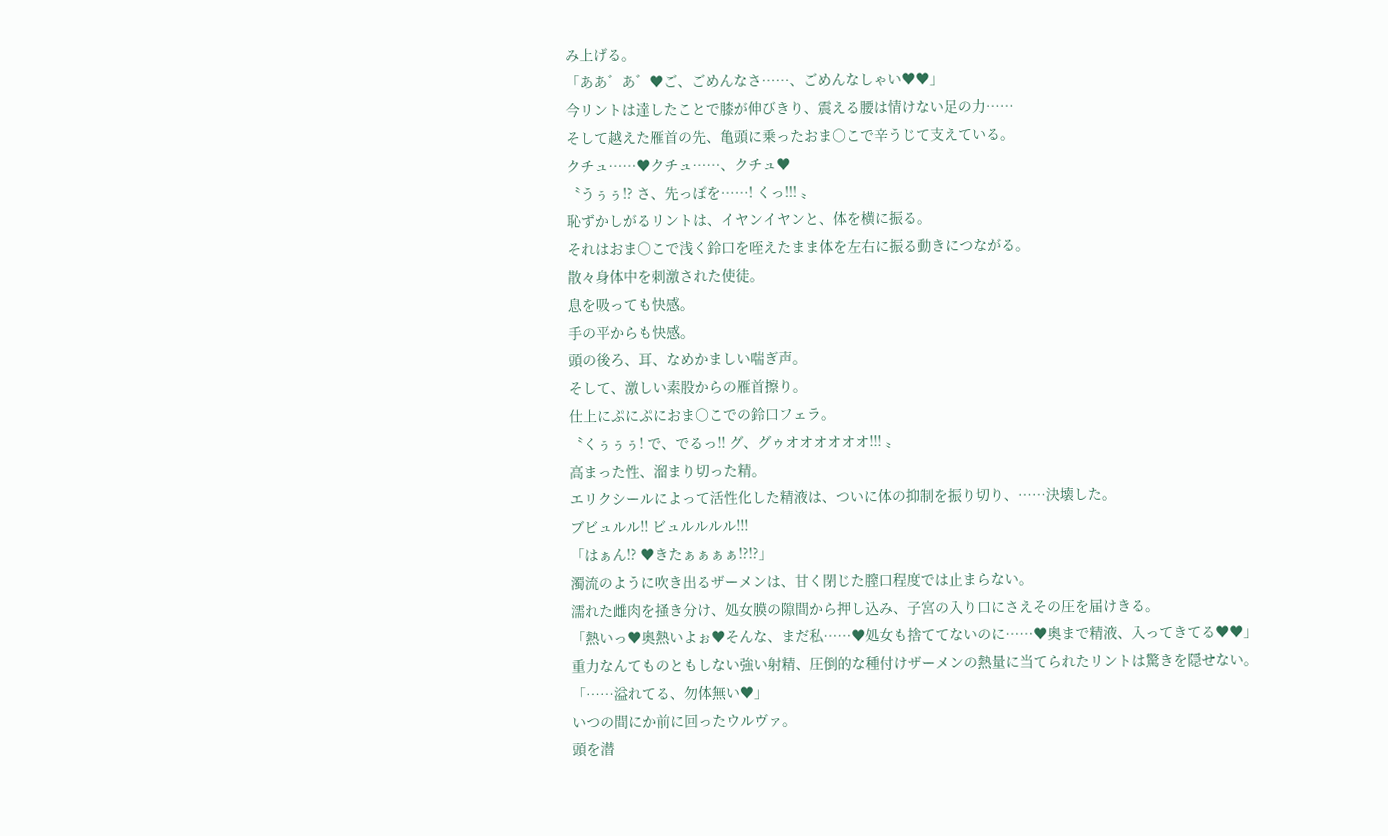み上げる。
「ああ゛あ゛♥ご、ごめんなさ……、ごめんなしゃい♥♥」
今リントは達したことで膝が伸びきり、震える腰は情けない足の力……
そして越えた雁首の先、亀頭に乗ったおま○こで辛うじて支えている。
クチュ……♥クチュ……、クチュ♥
〝うぅぅ!? さ、先っぽを……! くっ!!! 〟
恥ずかしがるリントは、イヤンイヤンと、体を横に振る。
それはおま○こで浅く鈴口を咥えたまま体を左右に振る動きにつながる。
散々身体中を刺激された使徒。
息を吸っても快感。
手の平からも快感。
頭の後ろ、耳、なめかましい喘ぎ声。
そして、激しい素股からの雁首擦り。
仕上にぷにぷにおま○こでの鈴口フェラ。
〝くぅぅぅ! で、でるっ!! グ、グゥオオオオオオ!!! 〟
高まった性、溜まり切った精。
エリクシールによって活性化した精液は、ついに体の抑制を振り切り、……決壊した。
ブビュルル!! ビュルルルル!!!
「はぁん!? ♥きたぁぁぁぁ!?!?」
濁流のように吹き出るザーメンは、甘く閉じた膣口程度では止まらない。
濡れた雌肉を掻き分け、処女膜の隙間から押し込み、子宮の入り口にさえその圧を届けきる。
「熱いっ♥奥熱いよぉ♥そんな、まだ私……♥処女も捨ててないのに……♥奥まで精液、入ってきてる♥♥」
重力なんてものともしない強い射精、圧倒的な種付けザーメンの熱量に当てられたリントは驚きを隠せない。
「……溢れてる、勿体無い♥」
いつの間にか前に回ったウルヴァ。
頭を潜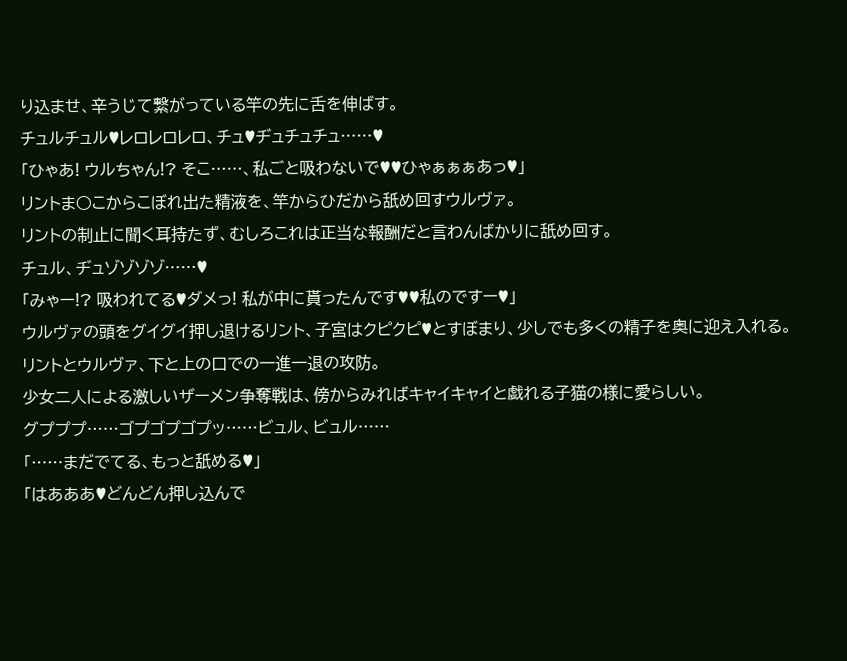り込ませ、辛うじて繋がっている竿の先に舌を伸ばす。
チュルチュル♥レロレロレロ、チュ♥ヂュチュチュ……♥
「ひゃあ! ウルちゃん!? そこ……、私ごと吸わないで♥♥ひゃぁぁぁあっ♥」
リントま○こからこぼれ出た精液を、竿からひだから舐め回すウルヴァ。
リントの制止に聞く耳持たず、むしろこれは正当な報酬だと言わんばかりに舐め回す。
チュル、ヂュゾゾゾゾ……♥
「みゃー!? 吸われてる♥ダメっ! 私が中に貰ったんです♥♥私のですー♥」
ウルヴァの頭をグイグイ押し退けるリント、子宮はクピクピ♥とすぼまり、少しでも多くの精子を奥に迎え入れる。
リントとウルヴァ、下と上の口での一進一退の攻防。
少女二人による激しいザーメン争奪戦は、傍からみればキャイキャイと戯れる子猫の様に愛らしい。
グプププ……ゴプゴプゴプッ……ビュル、ビュル……
「……まだでてる、もっと舐める♥」
「はあああ♥どんどん押し込んで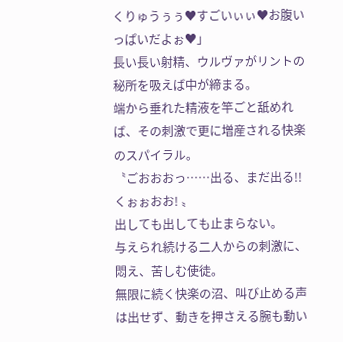くりゅうぅぅ♥すごいぃぃ♥お腹いっぱいだよぉ♥」
長い長い射精、ウルヴァがリントの秘所を吸えば中が締まる。
端から垂れた精液を竿ごと舐めれば、その刺激で更に増産される快楽のスパイラル。
〝ごおおおっ……出る、まだ出る!! くぉぉおお! 〟
出しても出しても止まらない。
与えられ続ける二人からの刺激に、悶え、苦しむ使徒。
無限に続く快楽の沼、叫び止める声は出せず、動きを押さえる腕も動い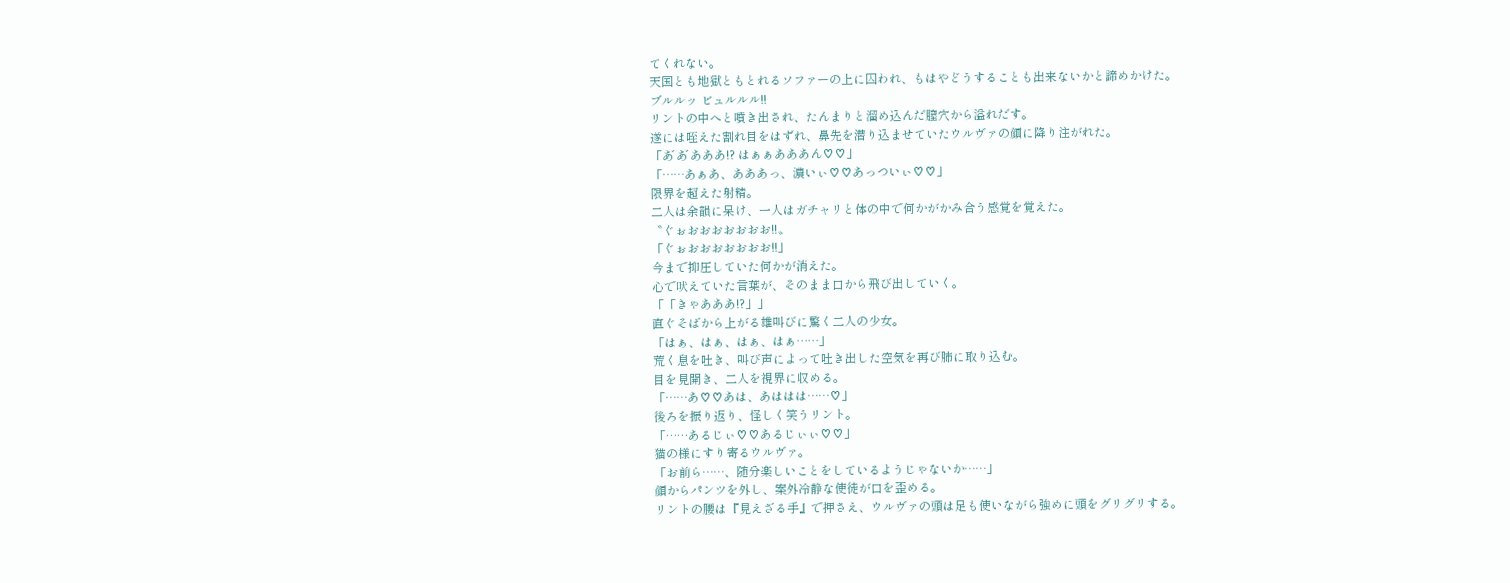てくれない。
天国とも地獄ともとれるソファーの上に囚われ、もはやどうすることも出来ないかと諦めかけた。
ブルルッ ビュルルル!!
リントの中へと噴き出され、たんまりと溜め込んだ膣穴から溢れだす。
遂には咥えた割れ目をはずれ、鼻先を潜り込ませていたウルヴァの顔に降り注がれた。
「あ゛あ゛あああ!? はぁぁあああん♡♡」
「……あぁあ、あああっ、濃いぃ♡♡あっついぃ♡♡」
限界を超えた射精。
二人は余韻に呆け、一人はガチャリと体の中で何かがかみ合う感覚を覚えた。
〝ぐぉおおおおおおお!!〟
「ぐぉおおおおおおお!!」
今まで抑圧していた何かが消えた。
心で吠えていた言葉が、そのまま口から飛び出していく。
「「きゃあああ!?」」
直ぐそばから上がる雄叫びに驚く二人の少女。
「はぁ、はぁ、はぁ、はぁ……」
荒く息を吐き、叫び声によって吐き出した空気を再び肺に取り込む。
目を見開き、二人を視界に収める。
「……あ♡♡あは、あははは……♡」
後ろを振り返り、怪しく笑うリント。
「……あるじぃ♡♡あるじぃぃ♡♡」
猫の様にすり寄るウルヴァ。
「お前ら……、随分楽しいことをしているようじゃないか……」
顔からパンツを外し、案外冷静な使徒が口を歪める。
リントの腰は『見えざる手』で押さえ、ウルヴァの頭は足も使いながら強めに頭をグリグリする。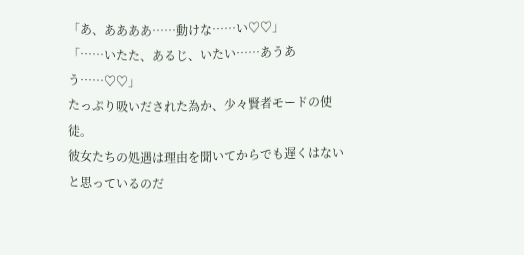「あ、ああああ……動けな……い♡♡」
「……いたた、あるじ、いたい……あうあう……♡♡」
たっぷり吸いだされた為か、少々賢者モードの使徒。
彼女たちの処遇は理由を聞いてからでも遅くはないと思っているのだ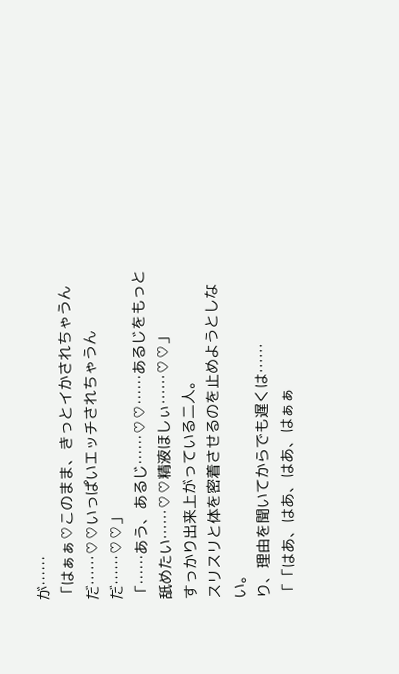が……
「はぁぁ♡このまま、きっとイかされちゃうんだ……♡♡いっぱいエッチされちゃうんだ……♡♡」
「……あう、あるじ……♡♡……あるじをもっと舐めたい……♡♡精液ほしぃ……♡♡」
すっかり出来上がっている二人。
スリスリと体を密着させるのを止めようとしない。
り、理由を聞いてからでも遅くは……
「「はあ、はあ、はあ、はぁぁ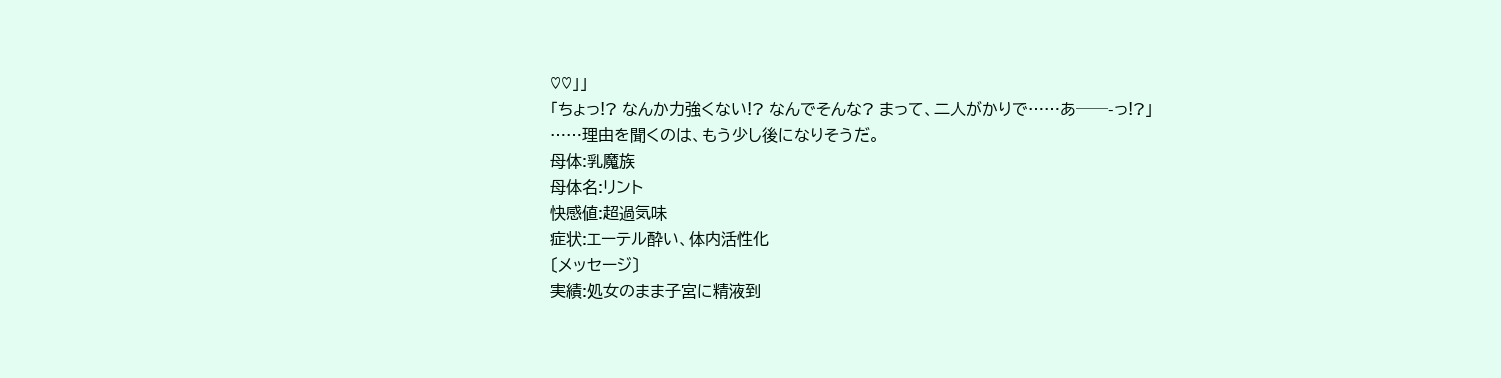♡♡」」
「ちょっ!? なんか力強くない!? なんでそんな? まって、二人がかりで……あ──-っ!?」
……理由を聞くのは、もう少し後になりそうだ。
母体:乳魔族
母体名:リント
快感値:超過気味
症状:エーテル酔い、体内活性化
〔メッセージ〕
実績:処女のまま子宮に精液到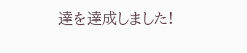達を達成しました!